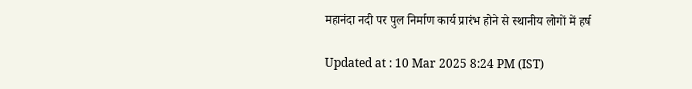महानंदा नदी पर पुल निर्माण कार्य प्रारंभ होने से स्थानीय लोगों में हर्ष

Updated at : 10 Mar 2025 8:24 PM (IST)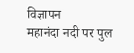विज्ञापन
महानंदा नदी पर पुल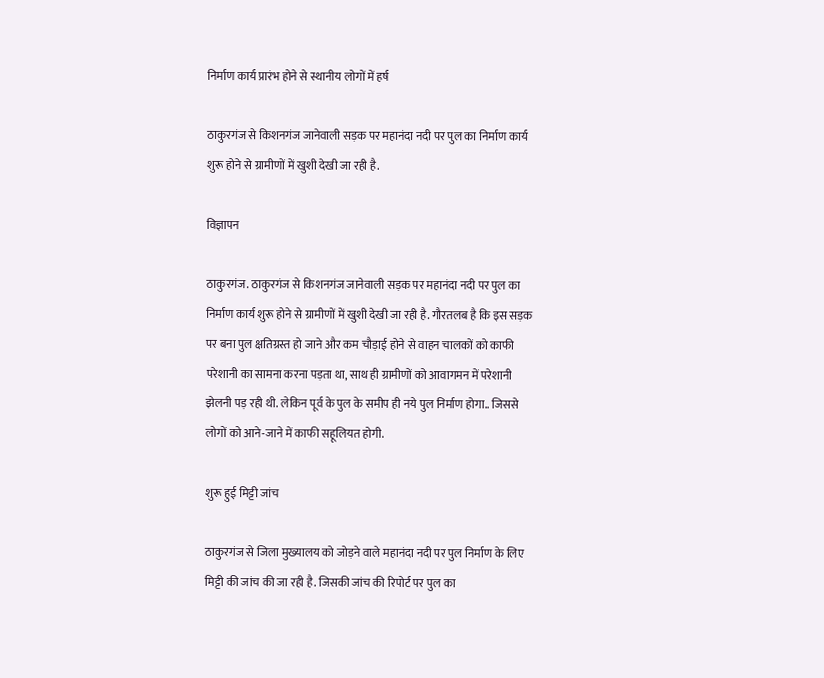निर्माण कार्य प्रारंभ होने से स्थानीय लोगों में हर्ष

ठाकुरगंज से किशनगंज जानेवाली सड़क पर महानंदा नदी पर पुल का निर्माण कार्य शुरू होने से ग्रामीणों में खुशी देखी जा रही है.

विज्ञापन

ठाकुरगंज. ठाकुरगंज से किशनगंज जानेवाली सड़क पर महानंदा नदी पर पुल का निर्माण कार्य शुरू होने से ग्रामीणों में खुशी देखी जा रही है. गौरतलब है कि इस सड़क पर बना पुल क्षतिग्रस्त हो जाने और कम चौड़ाई होने से वाहन चालकों को काफी परेशानी का सामना करना पड़ता था, साथ ही ग्रामीणों को आवागमन में परेशानी झेलनी पड़ रही थी. लेकिन पूर्व के पुल के समीप ही नये पुल निर्माण होगा.. जिससे लोगों को आने-जाने में काफी सहूलियत होगी.

शुरू हुई मिट्टी जांच

ठाकुरगंज से जिला मुख्यालय को जोड़ने वाले महानंदा नदी पर पुल निर्माण के लिए मिट्टी की जांच की जा रही है. जिसकी जांच की रिपोर्ट पर पुल का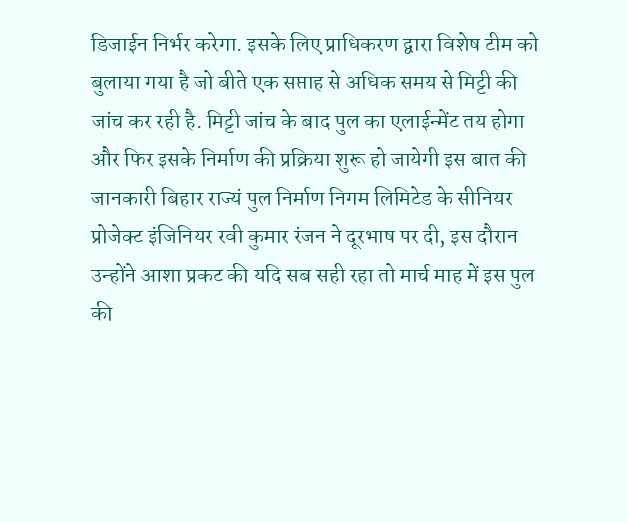डिजाईन निर्भर करेगा. इसके लिए प्राधिकरण द्वारा विशेष टीम को बुलाया गया है जो बीते एक सप्ताह से अधिक समय से मिट्टी की जांच कर रही है. मिट्टी जांच के बाद पुल का एलाईन्मेंट तय होगा और फिर इसके निर्माण की प्रक्रिया शुरू हो जायेगी इस बात की जानकारी बिहार राज्यं पुल निर्माण निगम लिमिटेड के सीनियर प्रोजेक्ट इंजिनियर रवी कुमार रंजन ने दूरभाष पर दी, इस दौरान उन्होंने आशा प्रकट की यदि सब सही रहा तो मार्च माह में इस पुल की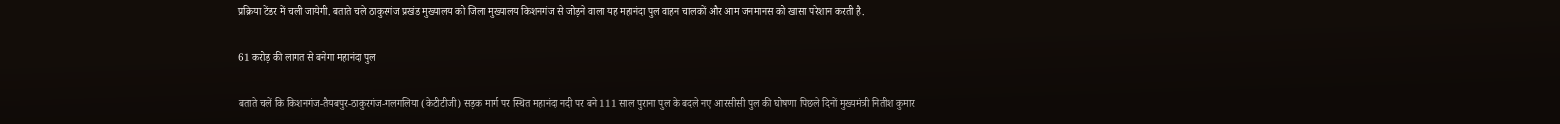प्रक्रिया टेंडर में चली जायेगी. बताते चले ठाकुरगंज प्रखंड मुख्यालय को जिला मुख्यालय किशनगंज से जोड़ने वाला यह महानंदा पुल वाहन चालकों और आम जनमानस को खासा परेशान करती है.

61 करोड़ की लागत से बनेगा महानंदा पुल

बताते चलें कि किशनगंज-तैयबपुर-ठाकुरगंज-गलगलिया (केटीटीजी) सड़क मार्ग पर स्थित महानंदा नदी पर बने 111 साल पुराना पुल के बदले नए आरसीसी पुल की घोषणा पिछले दिनों मुख्यमंत्री नितीश कुमार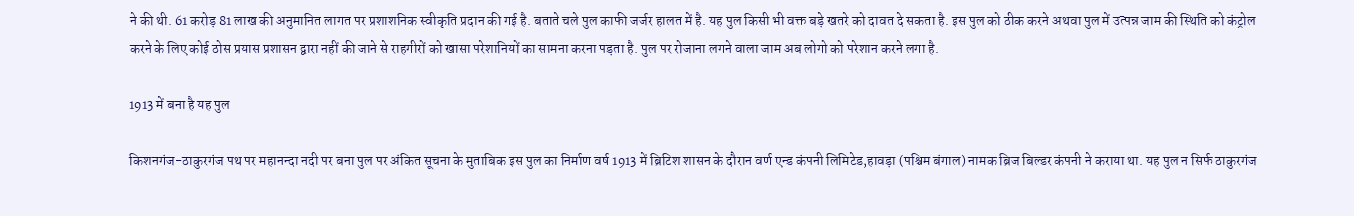ने की थी. 61 करोड़ 81 लाख की अनुमानित लागत पर प्रशाशनिक स्वीकृति प्रदान की गई है. बताते चले पुल काफी जर्जर हालत में है. यह पुल किसी भी वक्त बड़े खतरे को दावत दे सकता है. इस पुल को ठीक करने अथवा पुल में उत्पन्न जाम की स्थिति को कंट्रोल करने के लिए कोई ठोस प्रयास प्रशासन द्वारा नहीं की जाने से राहगीरों को खासा परेशानियों का सामना करना पड़ता है. पुल पर रोजाना लगने वाला जाम अब लोगो को परेशान करने लगा है.

1913 में बना है यह पुल

किशनगंज-ठाकुरगंज पथ पर महानन्दा नदी पर बना पुल पर अंकित सूचना के मुताबिक इस पुल का निर्माण वर्ष 1913 में ब्रिटिश शासन के दौरान वर्ण एन्ड कंपनी लिमिटेड,हावड़ा (पश्चिम बंगाल) नामक ब्रिज बिल्डर कंपनी ने कराया था. यह पुल न सिर्फ ठाकुरगंज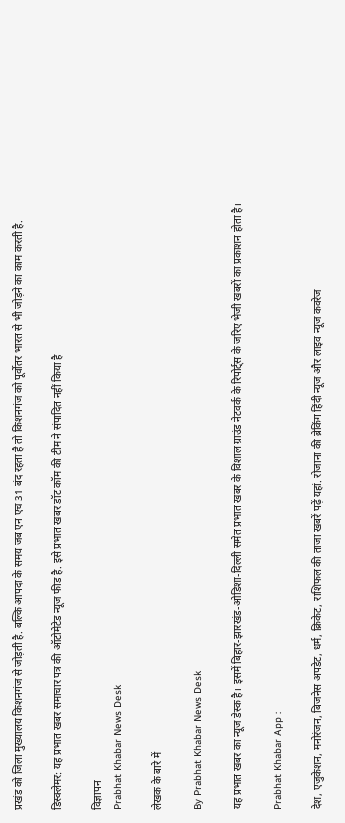प्रखंड को जिला मुख्यालय किशनगंज से जोड़ती है. बल्कि आपदा के समय जब एन एच 31 बंद रहता है तो किशनगंज को पूर्वोतर भारत से भी जोड़ने का काम करती है.

डिस्क्लेमर: यह प्रभात खबर समाचार पत्र की ऑटोमेटेड न्यूज फीड है. इसे प्रभात खबर डॉट कॉम की टीम ने संपादित नहीं किया है

विज्ञापन
Prabhat Khabar News Desk

लेखक के बारे में

By Prabhat Khabar News Desk

यह प्रभात खबर का न्यूज डेस्क है। इसमें बिहार-झारखंड-ओडिशा-दिल्‍ली समेत प्रभात खबर के विशाल ग्राउंड नेटवर्क के रिपोर्ट्स के जरिए भेजी खबरों का प्रकाशन होता है।

Prabhat Khabar App :

देश, एजुकेशन, मनोरंजन, बिजनेस अपडेट, धर्म, क्रिकेट, राशिफल की ताजा खबरें पढ़ें यहां. रोजाना की ब्रेकिंग हिंदी न्यूज और लाइव न्यूज कवरेज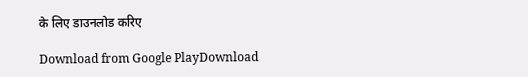के लिए डाउनलोड करिए

Download from Google PlayDownload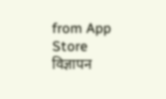from App Store
विज्ञापन